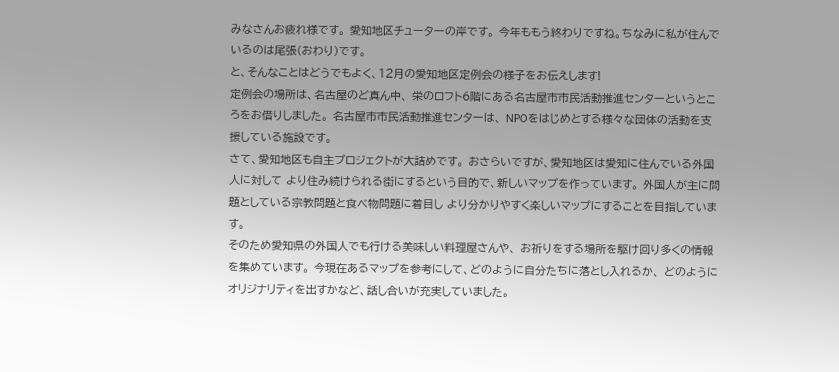みなさんお疲れ様です。 愛知地区チューターの岸です。 今年ももう終わりですね。ちなみに私が住んでいるのは尾張(おわり)です。
と、そんなことはどうでもよく、12月の愛知地区定例会の様子をお伝えします!
定例会の場所は、名古屋のど真ん中、 栄のロフト6階にある名古屋市市民活動推進センターというところをお借りしました。 名古屋市市民活動推進センターは、 NPOをはじめとする様々な団体の活動を支援している施設です。
さて、愛知地区も自主プロジェクトが大詰めです。 おさらいですが、愛知地区は愛知に住んでいる外国人に対して より住み続けられる街にするという目的で、新しいマップを作っています。 外国人が主に問題としている宗教問題と食べ物問題に着目し より分かりやすく楽しいマップにすることを目指しています。
そのため愛知県の外国人でも行ける美味しい料理屋さんや、 お祈りをする場所を駆け回り多くの情報を集めています。 今現在あるマップを参考にして、どのように自分たちに落とし入れるか、 どのようにオリジナリティを出すかなど、話し合いが充実していました。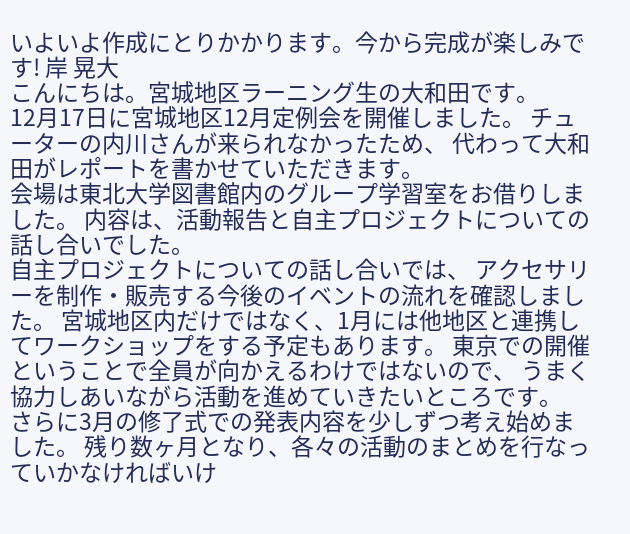いよいよ作成にとりかかります。今から完成が楽しみです! 岸 晃大
こんにちは。宮城地区ラーニング生の大和田です。
12月17日に宮城地区12月定例会を開催しました。 チューターの内川さんが来られなかったため、 代わって大和田がレポートを書かせていただきます。
会場は東北大学図書館内のグループ学習室をお借りしました。 内容は、活動報告と自主プロジェクトについての話し合いでした。
自主プロジェクトについての話し合いでは、 アクセサリーを制作・販売する今後のイベントの流れを確認しました。 宮城地区内だけではなく、1月には他地区と連携してワークショップをする予定もあります。 東京での開催ということで全員が向かえるわけではないので、 うまく協力しあいながら活動を進めていきたいところです。
さらに3月の修了式での発表内容を少しずつ考え始めました。 残り数ヶ月となり、各々の活動のまとめを行なっていかなければいけ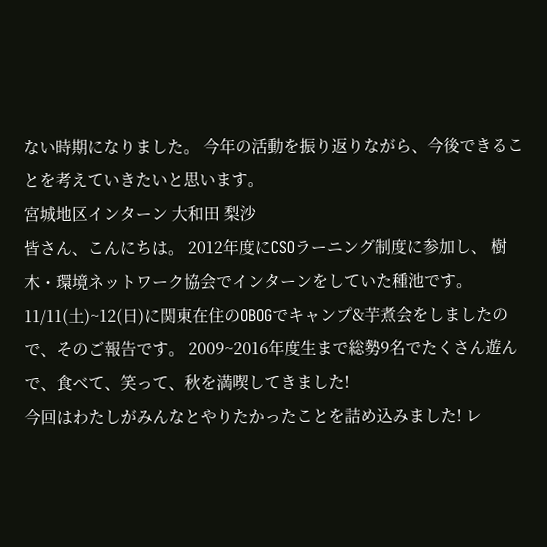ない時期になりました。 今年の活動を振り返りながら、今後できることを考えていきたいと思います。
宮城地区インターン 大和田 梨沙
皆さん、こんにちは。 2012年度にCSOラーニング制度に参加し、 樹木・環境ネットワーク協会でインターンをしていた種池です。
11/11(土)~12(日)に関東在住のOBOGでキャンプ&芋煮会をしましたので、そのご報告です。 2009~2016年度生まで総勢9名でたくさん遊んで、食べて、笑って、秋を満喫してきました!
今回はわたしがみんなとやりたかったことを詰め込みました! レ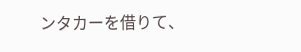ンタカーを借りて、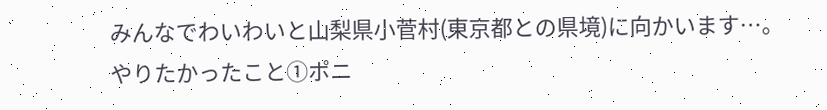みんなでわいわいと山梨県小菅村(東京都との県境)に向かいます…。
やりたかったこと①ポニ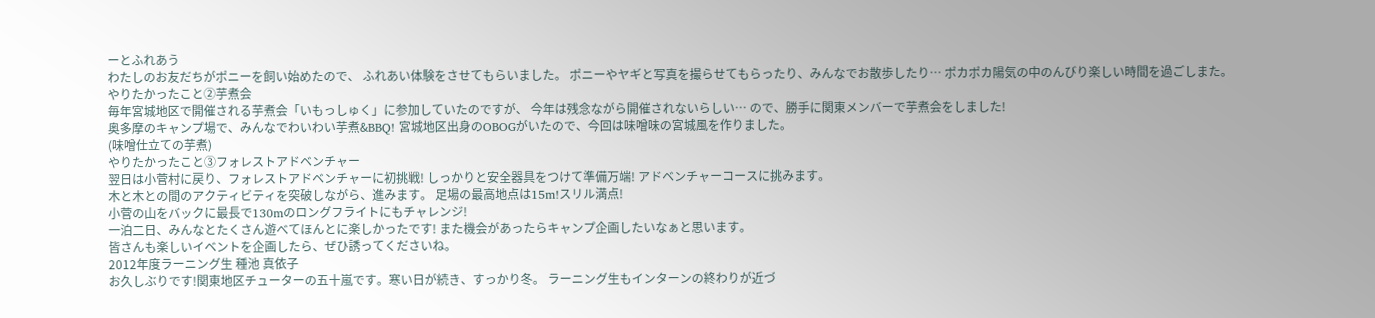ーとふれあう
わたしのお友だちがポニーを飼い始めたので、 ふれあい体験をさせてもらいました。 ポニーやヤギと写真を撮らせてもらったり、みんなでお散歩したり… ポカポカ陽気の中のんびり楽しい時間を過ごしまた。
やりたかったこと②芋煮会
毎年宮城地区で開催される芋煮会「いもっしゅく」に参加していたのですが、 今年は残念ながら開催されないらしい… ので、勝手に関東メンバーで芋煮会をしました!
奥多摩のキャンプ場で、みんなでわいわい芋煮&BBQ! 宮城地区出身のOBOGがいたので、今回は味噌味の宮城風を作りました。
(味噌仕立ての芋煮)
やりたかったこと③フォレストアドベンチャー
翌日は小菅村に戻り、フォレストアドベンチャーに初挑戦! しっかりと安全器具をつけて準備万端! アドベンチャーコースに挑みます。
木と木との間のアクティビティを突破しながら、進みます。 足場の最高地点は15m!スリル満点!
小菅の山をバックに最長で130mのロングフライトにもチャレンジ!
一泊二日、みんなとたくさん遊べてほんとに楽しかったです! また機会があったらキャンプ企画したいなぁと思います。
皆さんも楽しいイベントを企画したら、ぜひ誘ってくださいね。
2012年度ラーニング生 種池 真依子
お久しぶりです!関東地区チューターの五十嵐です。寒い日が続き、すっかり冬。 ラーニング生もインターンの終わりが近づ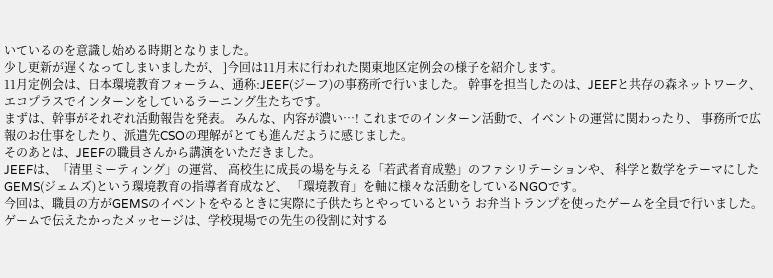いているのを意識し始める時期となりました。
少し更新が遅くなってしまいましたが、 ]今回は11月末に行われた関東地区定例会の様子を紹介します。
11月定例会は、日本環境教育フォーラム、通称:JEEF(ジーフ)の事務所で行いました。 幹事を担当したのは、JEEFと共存の森ネットワーク、 エコプラスでインターンをしているラーニング生たちです。
まずは、幹事がそれぞれ活動報告を発表。 みんな、内容が濃い…! これまでのインターン活動で、イベントの運営に関わったり、 事務所で広報のお仕事をしたり、派遣先CSOの理解がとても進んだように感じました。
そのあとは、JEEFの職員さんから講演をいただきました。
JEEFは、「清里ミーティング」の運営、 高校生に成長の場を与える「若武者育成塾」のファシリテーションや、 科学と数学をテーマにしたGEMS(ジェムズ)という環境教育の指導者育成など、 「環境教育」を軸に様々な活動をしているNGOです。
今回は、職員の方がGEMSのイベントをやるときに実際に子供たちとやっているという お弁当トランプを使ったゲームを全員で行いました。
ゲームで伝えたかったメッセージは、学校現場での先生の役割に対する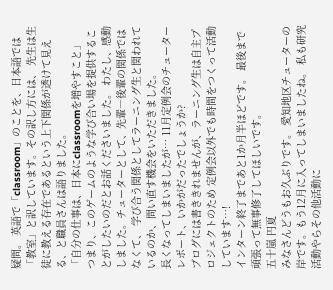疑問。 英語で「classroom」のことを、日本語では「教室」と訳しています。その訳し方には、 先生は生徒に教える存在であるという上下関係が透けて見える、と職員さんは語りました。
「自分の仕事は、日本にclassroomを増やすこと」
つまり、このゲームのような学び合い場を提供することがしたいのだとお話くださいました。 わたし、感動しました。チューターとして、先輩―後輩の関係ではなくて、 学び合う関係としてラーニング生と関われているのか、問い直す機会をいただきました。
長くなってしまいましたが… 11月定例会のチューターレポート、いかがだったでしょうか?
ブログには書ききれませんが、ラーニング生は自主プロジェクトのため 定例会以外でも時間をつくって活動しています…!
インターン終了まであと1か月半ほどです。 最後まで頑張って無事修了してほしいです。
五十嵐 円夏
みなさんどうもお久ぶりです。 愛知地区チューターの岸です。もう12月に入ってしまいましたね。 私も研究活動やらその他活動に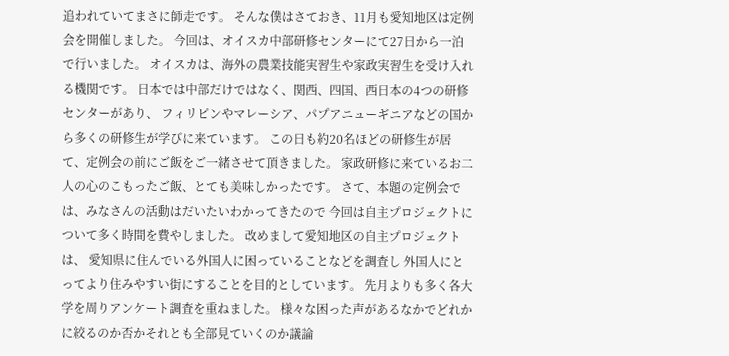追われていてまさに師走です。 そんな僕はさておき、11月も愛知地区は定例会を開催しました。 今回は、オイスカ中部研修センターにて27日から一泊で行いました。 オイスカは、海外の農業技能実習生や家政実習生を受け入れる機関です。 日本では中部だけではなく、関西、四国、西日本の4つの研修センターがあり、 フィリピンやマレーシア、パプアニューギニアなどの国から多くの研修生が学びに来ています。 この日も約20名ほどの研修生が居て、定例会の前にご飯をご一緒させて頂きました。 家政研修に来ているお二人の心のこもったご飯、とても美味しかったです。 さて、本題の定例会では、みなさんの活動はだいたいわかってきたので 今回は自主プロジェクトについて多く時間を費やしました。 改めまして愛知地区の自主プロジェクトは、 愛知県に住んでいる外国人に困っていることなどを調査し 外国人にとってより住みやすい街にすることを目的としています。 先月よりも多く各大学を周りアンケート調査を重ねました。 様々な困った声があるなかでどれかに絞るのか否かそれとも全部見ていくのか議論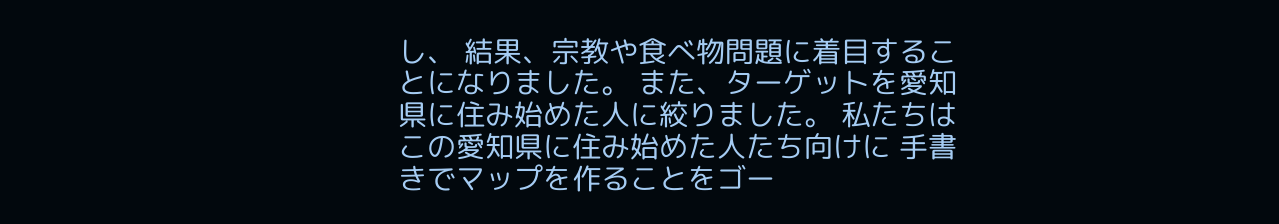し、 結果、宗教や食べ物問題に着目することになりました。 また、ターゲットを愛知県に住み始めた人に絞りました。 私たちはこの愛知県に住み始めた人たち向けに 手書きでマップを作ることをゴー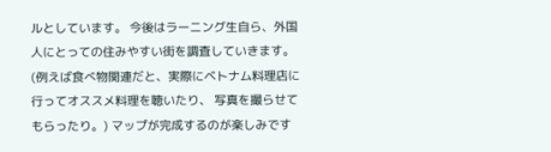ルとしています。 今後はラーニング生自ら、外国人にとっての住みやすい街を調査していきます。 (例えば食べ物関連だと、実際にベトナム料理店に行ってオススメ料理を聴いたり、 写真を撮らせてもらったり。) マップが完成するのが楽しみです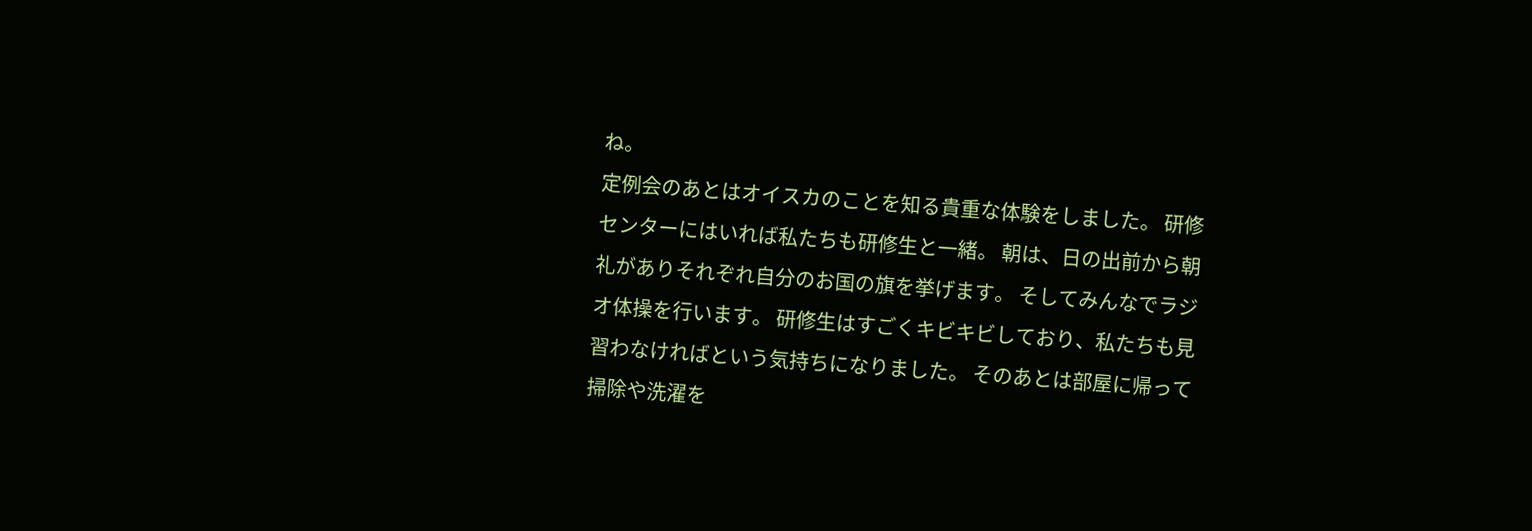ね。
定例会のあとはオイスカのことを知る貴重な体験をしました。 研修センターにはいれば私たちも研修生と一緒。 朝は、日の出前から朝礼がありそれぞれ自分のお国の旗を挙げます。 そしてみんなでラジオ体操を行います。 研修生はすごくキビキビしており、私たちも見習わなければという気持ちになりました。 そのあとは部屋に帰って掃除や洗濯を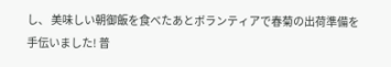し、 美味しい朝御飯を食べたあとボランティアで春菊の出荷準備を手伝いました! 普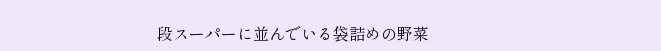段スーパーに並んでいる袋詰めの野菜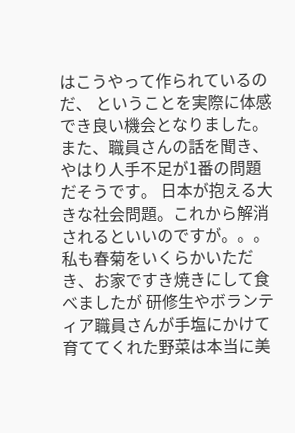はこうやって作られているのだ、 ということを実際に体感でき良い機会となりました。 また、職員さんの話を聞き、やはり人手不足が1番の問題だそうです。 日本が抱える大きな社会問題。これから解消されるといいのですが。。。 私も春菊をいくらかいただき、お家ですき焼きにして食べましたが 研修生やボランティア職員さんが手塩にかけて育ててくれた野菜は本当に美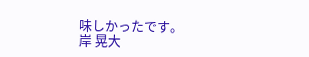味しかったです。
岸 晃大